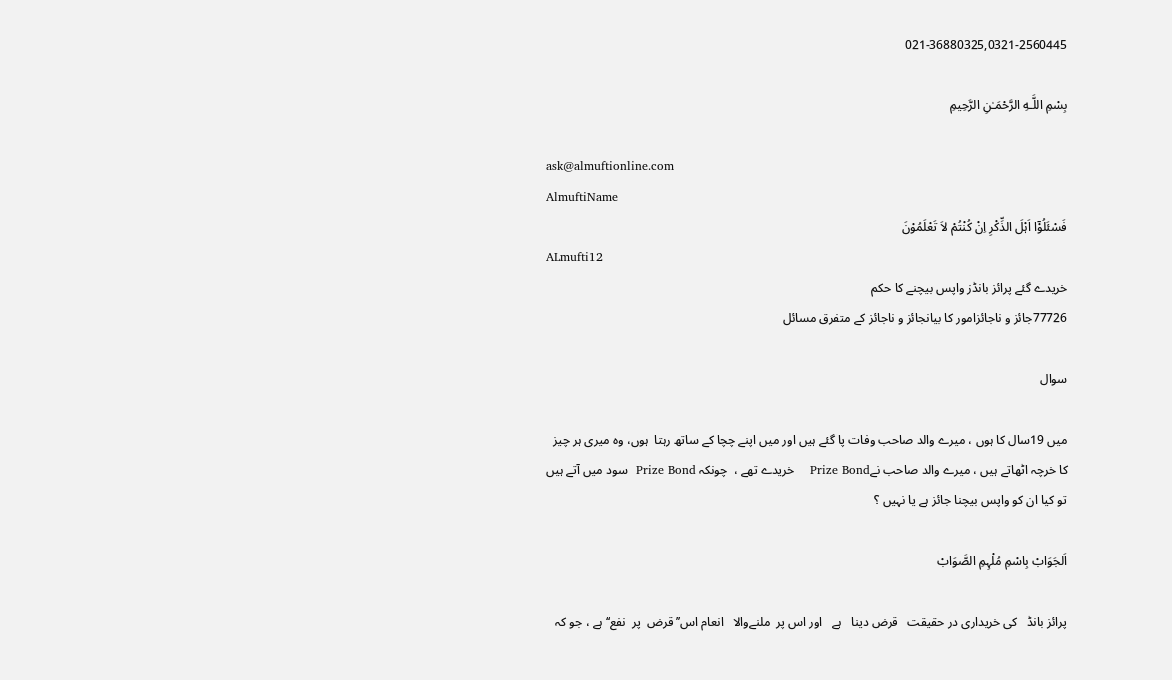021-36880325,0321-2560445

بِسْمِ اللَّـهِ الرَّحْمَـٰنِ الرَّحِيمِ

ask@almuftionline.com
AlmuftiName
فَسْئَلُوْٓا اَہْلَ الذِّکْرِ اِنْ کُنْتُمْ لاَ تَعْلَمُوْنَ
ALmufti12
خریدے گئے پرائز بانڈز واپس بیچنے کا حکم
77726جائز و ناجائزامور کا بیانجائز و ناجائز کے متفرق مسائل

سوال

میں 19سال کا ہوں ، میرے والد صاحب وفات پا گئے ہیں اور میں اپنے چچا کے ساتھ رہتا  ہوں، وہ میری ہر چیز کا خرچہ اٹھاتے ہیں ، میرے والد صاحب نےPrize Bond    خریدے تھے ،  چونکہ Prize Bond  سود میں آتے ہیں تو کیا ان کو واپس بیچنا جائز ہے یا نہیں ؟

اَلجَوَابْ بِاسْمِ مُلْہِمِ الصَّوَابْ

پرائز بانڈ   کی خریداری در حقیقت   قرض دینا   ہے   اور اس پر  ملنےوالا   انعام اس’’ قرض  پر  نفع‘‘ ہے ، جو کہ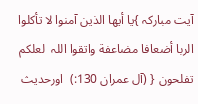آیت مبارکہ }يا أيها الذين آمنوا لا تأكلوا الربا أضعافا مضاعفة واتقوا اللہ  لعلكم تفلحون { (آل عمران 130:)  اورحدیث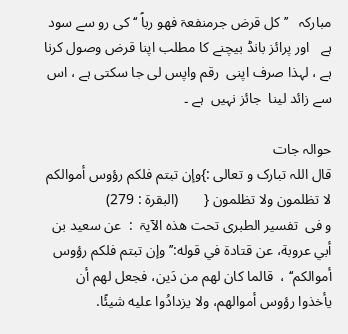مبارکہ   ’’ کل قرض جرمنفعۃ فھو رباً ‘‘کی رو سے سود ہے   اور پرائز بانڈ بیچنے کا مطلب اپنا قرض وصول کرنا ہے ، لہذا صرف اپنی  رقم واپس لی جا سکتی ہے ، اس سے زائد لینا  جائز نہیں  ہے ۔

حوالہ جات
قال اللہ تبارک و تعالی :}وإن تبتم فلکم رؤوس أموالکم  لا تظلمون ولا تظلمون {       (البقرۃ : 279)
و فی  تفسیر الطبری تحت ھذہ الآیۃ  :  عن سعيد بن أبي عروبة، عن قتادة في قوله:’’وإن تبتم فلكم رؤوس أموالكم‘‘ ،  قالما كان لهم من دَين، فجعل لهم أن يأخذوا رؤوس أموالهم، ولا يزدادُوا عليه شيئًا.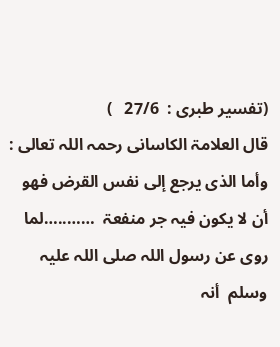(تفسیر طبری :  27/6   )
قال العلامۃ الکاسانی رحمہ اللہ تعالی : وأما الذی یرجع إلی نفس القرض فھو  أن لا یکون فیہ جر منفعۃ  ……..…لما روی عن رسول اللہ صلی اللہ علیہ وسلم  أنہ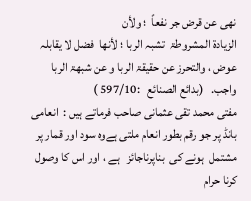نھی عن قرض جر نفعاً  ؛ ولأن
الزیادۃ المشروطۃ  تشبہ الربا ؛ لأنھا  فضل لا یقابلہ عوض ، والتحرز عن حقیقۃ الربا و عن شبھۃ الربا واجب.   (بدائع الصنائع   :597/10 )
مفتی محمد تقی عثمانی صاحب فرماتے ہیں :  انعامی  بانڈ پر جو رقم بطور انعام ملتی ہےوہ سود اور قمار پر مشتمل  ہونے کی  بناپرناجائز   ہے ، اور اس کا وصول کرنا حرام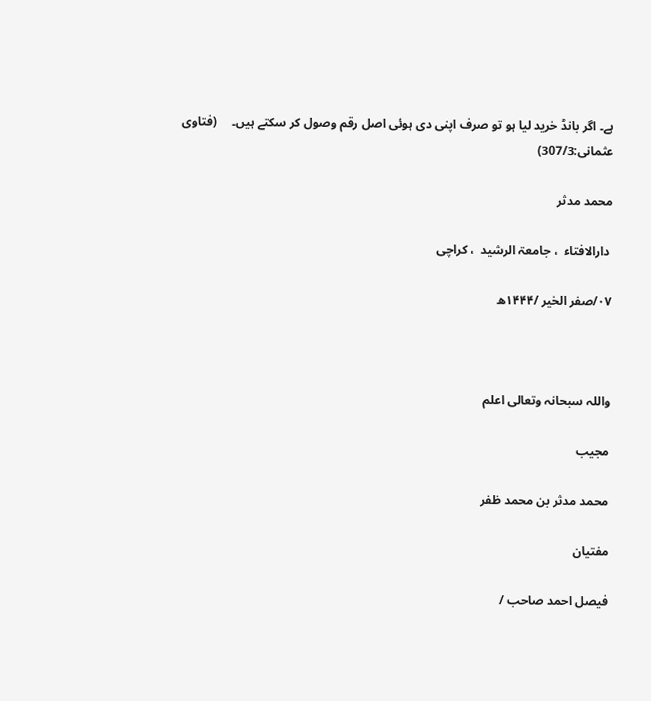ہے۔ اگر بانڈ خرید لیا ہو تو صرف اپنی دی ہوئی اصل رقم وصول کر سکتے ہیں۔     (فتاوی عثمانی:307/3)

محمد مدثر

 دارالافتاء  ، جامعۃ الرشید  ، کراچی

۰۷/صفر الخیر /۱۴۴۴ھ



واللہ سبحانہ وتعالی اعلم

مجیب

محمد مدثر بن محمد ظفر

مفتیان

فیصل احمد صاحب /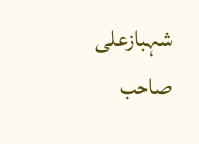شہبازعلی صاحب